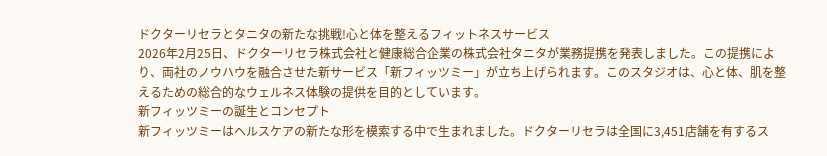ドクターリセラとタニタの新たな挑戦!心と体を整えるフィットネスサービス
2026年2月25日、ドクターリセラ株式会社と健康総合企業の株式会社タニタが業務提携を発表しました。この提携により、両社のノウハウを融合させた新サービス「新フィッツミー」が立ち上げられます。このスタジオは、心と体、肌を整えるための総合的なウェルネス体験の提供を目的としています。
新フィッツミーの誕生とコンセプト
新フィッツミーはヘルスケアの新たな形を模索する中で生まれました。ドクターリセラは全国に3,451店舗を有するス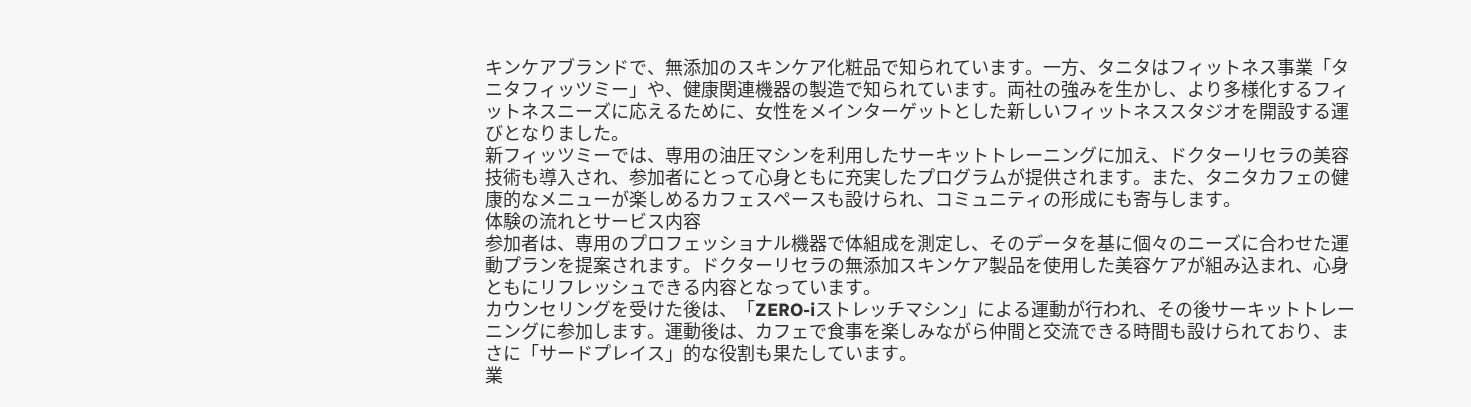キンケアブランドで、無添加のスキンケア化粧品で知られています。一方、タニタはフィットネス事業「タニタフィッツミー」や、健康関連機器の製造で知られています。両社の強みを生かし、より多様化するフィットネスニーズに応えるために、女性をメインターゲットとした新しいフィットネススタジオを開設する運びとなりました。
新フィッツミーでは、専用の油圧マシンを利用したサーキットトレーニングに加え、ドクターリセラの美容技術も導入され、参加者にとって心身ともに充実したプログラムが提供されます。また、タニタカフェの健康的なメニューが楽しめるカフェスペースも設けられ、コミュニティの形成にも寄与します。
体験の流れとサービス内容
参加者は、専用のプロフェッショナル機器で体組成を測定し、そのデータを基に個々のニーズに合わせた運動プランを提案されます。ドクターリセラの無添加スキンケア製品を使用した美容ケアが組み込まれ、心身ともにリフレッシュできる内容となっています。
カウンセリングを受けた後は、「ZERO-iストレッチマシン」による運動が行われ、その後サーキットトレーニングに参加します。運動後は、カフェで食事を楽しみながら仲間と交流できる時間も設けられており、まさに「サードプレイス」的な役割も果たしています。
業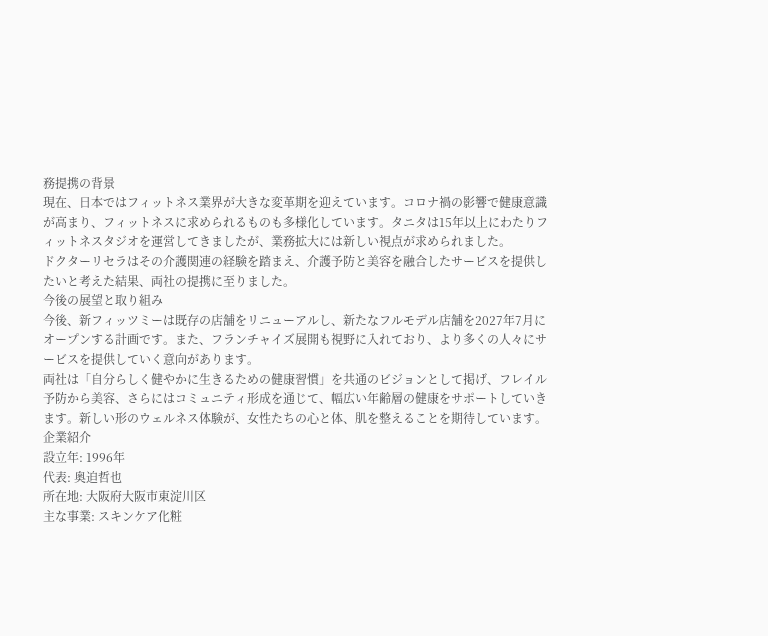務提携の背景
現在、日本ではフィットネス業界が大きな変革期を迎えています。コロナ禍の影響で健康意識が高まり、フィットネスに求められるものも多様化しています。タニタは15年以上にわたりフィットネスタジオを運営してきましたが、業務拡大には新しい視点が求められました。
ドクターリセラはその介護関連の経験を踏まえ、介護予防と美容を融合したサービスを提供したいと考えた結果、両社の提携に至りました。
今後の展望と取り組み
今後、新フィッツミーは既存の店舗をリニューアルし、新たなフルモデル店舗を2027年7月にオープンする計画です。また、フランチャイズ展開も視野に入れており、より多くの人々にサービスを提供していく意向があります。
両社は「自分らしく健やかに生きるための健康習慣」を共通のビジョンとして掲げ、フレイル予防から美容、さらにはコミュニティ形成を通じて、幅広い年齢層の健康をサポートしていきます。新しい形のウェルネス体験が、女性たちの心と体、肌を整えることを期待しています。
企業紹介
設立年: 1996年
代表: 奥迫哲也
所在地: 大阪府大阪市東淀川区
主な事業: スキンケア化粧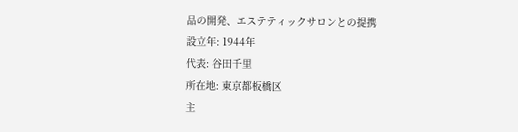品の開発、エステティックサロンとの提携
設立年: 1944年
代表: 谷田千里
所在地: 東京都板橋区
主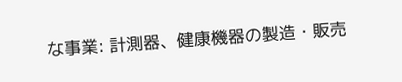な事業: 計測器、健康機器の製造・販売